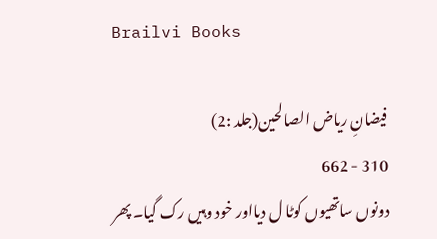Brailvi Books

فیضانِ ریاض الصالحین(جلد :2)
310 - 662
دونوں ساتھیوں کوٹا ل دیااور خود وہیں رک گیا۔ پھر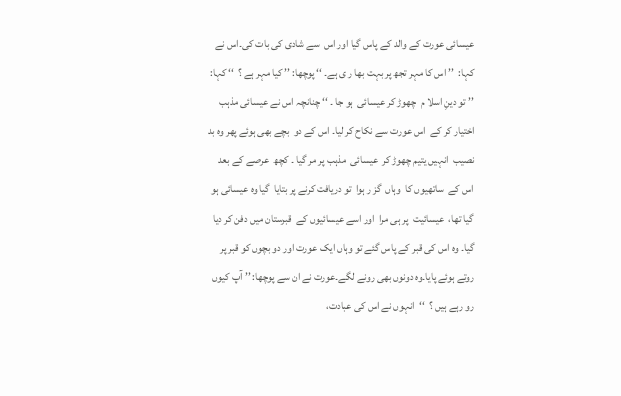عیسائی عورت کے والد کے پاس گیا اور اس  سے شادی کی بات کی۔اس نے کہا:  ’’ اس کا مہر تجھ پر بہت بھا ر ی ہے۔ ‘‘ پوچھا: ’’ کیا مہر ہے ؟  ‘‘ کہا:   ’’ تو دینِ اسلا م  چھوڑ کر عیسائی  ہو جا ۔ ‘‘ چنانچہ اس نے عیسائی مذہب اختیار کر کے  اس عورت سے نکاح کر لیا۔ اس کے دو  بچے بھی ہوئے پھر وہ بد نصیب  انہیں یتیم چھوڑ کر  عیسائی  مذہب پر مر گیا ۔ کچھ  عرصے کے بعد  اس کے  ساتھیوں کا  وہاں  گز ر ہوا  تو دریافت کرنے پر بتایا  گیا وہ عیسائی ہو  گیا تھا،  عیسائیت  پر ہی مرا  اور اسے عیسائیوں کے  قبرستان میں دفن کر دیا گیا۔ وہ اس کی قبر کے پاس گئے تو وہاں ایک عورت اور دو بچوں کو قبر پر روتے ہوئے پایا۔وہ دونوں بھی رونے لگے۔عورت نے ان سے پوچھا: ’’ آپ کیوں رو رہے ہیں ؟  ‘‘  انہوں نے اس کی عبادت،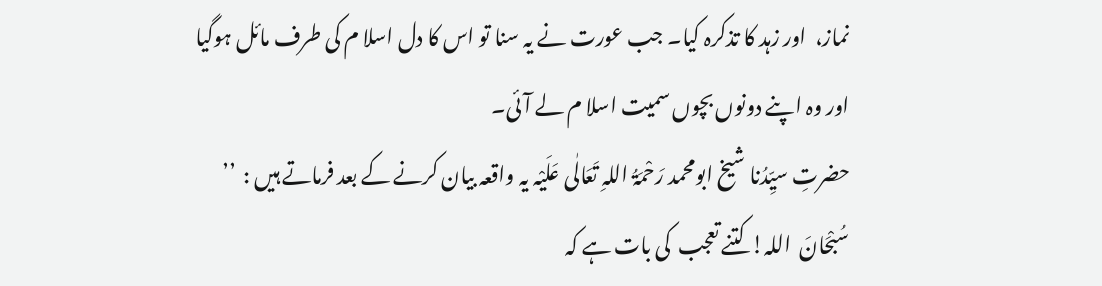نماز،  اور زہد کا تذکرہ کیا۔ جب عورت نے یہ سنا تو اس کا دل اسلا م کی طرف مائل ہوگیا اور وہ اپنے دونوں بچوں سمیت اسلا م لے آئی۔
حضرتِ سیِّدُنا شیخ ابومحمد رَحْمَۃُ اللہِ تَعَالٰی عَلَیْہ یہ واقعہ بیان کرنے کے بعد فرماتے ہیں :  ’’ سُبْحَانَ  اللہ! کتنے تعجب  کی بات ہے کہ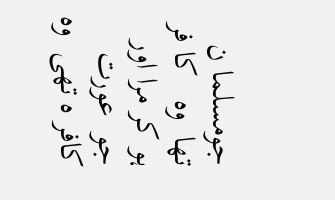جومسلما ن تھا  وہ   کا فر ہو کر مرا اور جو  عورت کافر ہ تھی  وہ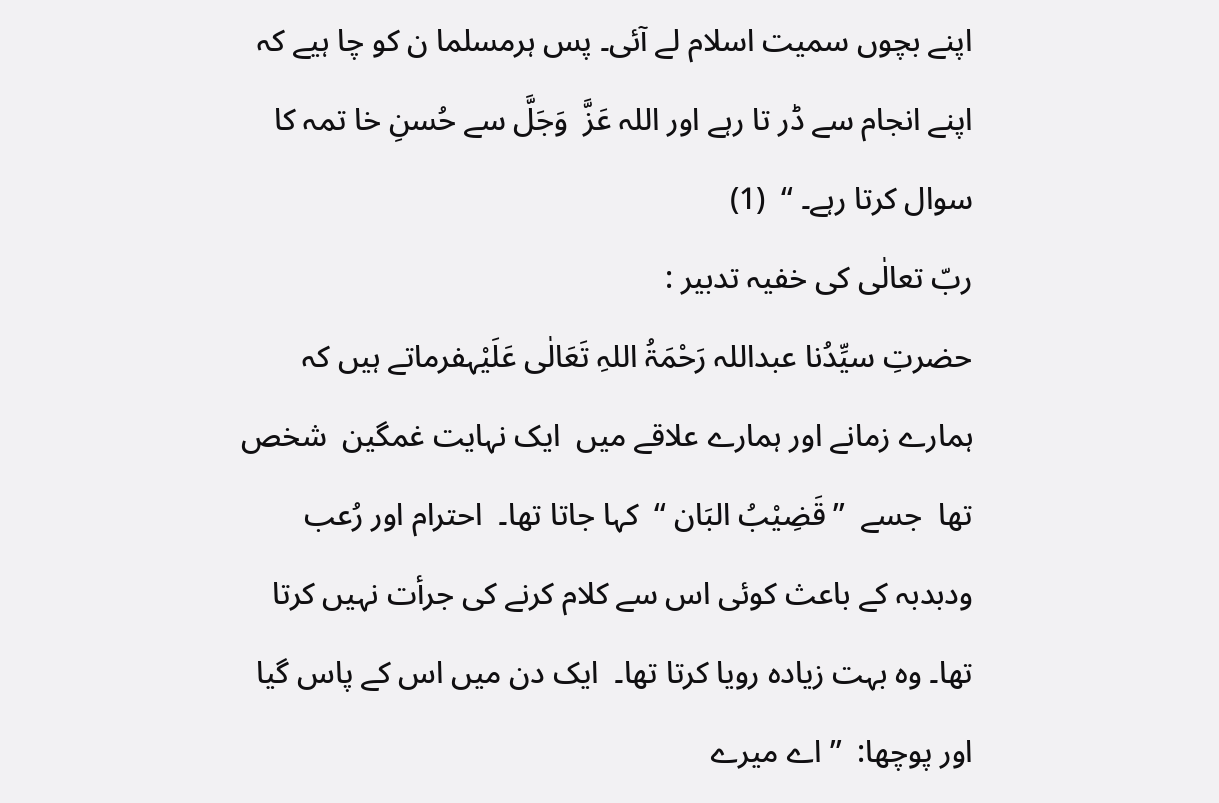اپنے بچوں سمیت اسلام لے آئی۔ پس ہرمسلما ن کو چا ہیے کہ اپنے انجام سے ڈر تا رہے اور اللہ عَزَّ  وَجَلَّ سے حُسنِ خا تمہ کا سوال کرتا رہے۔ ‘‘  (1)
ربّ تعالٰی کی خفیہ تدبیر :
حضرتِ سیِّدُنا عبداللہ رَحْمَۃُ اللہِ تَعَالٰی عَلَیْہفرماتے ہیں کہ ہمارے زمانے اور ہمارے علاقے میں  ایک نہایت غمگین  شخص تھا  جسے  ’’ قَضِیْبُ البَان ‘‘  کہا جاتا تھا۔  احترام اور رُعب ودبدبہ کے باعث کوئی اس سے کلام کرنے کی جرأت نہیں کرتا تھا۔ وہ بہت زیادہ رویا کرتا تھا۔  ایک دن میں اس کے پاس گیا  اور پوچھا:  ’’ اے میرے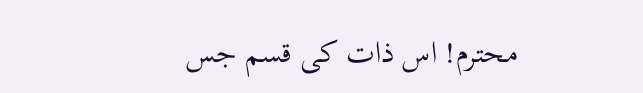محترم! اس ذات کی قسم جس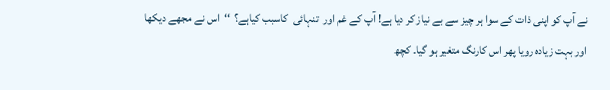نے آپ کو اپنی ذات کے سوا ہر چیز سے بے نیاز کر دیا ہے! آپ کے غم اور  تنہائی  کاسبب کیاہے؟  ‘‘  اس نے مجھے دیکھا اور بہت زیادہ رویا پھر اس کارنگ متغیر ہو گیا۔ کچھ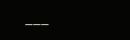___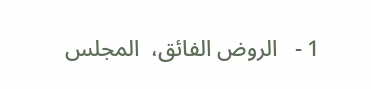1 -   الروض الفائق،  المجلس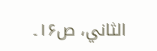الثاني، ص۱۶۔